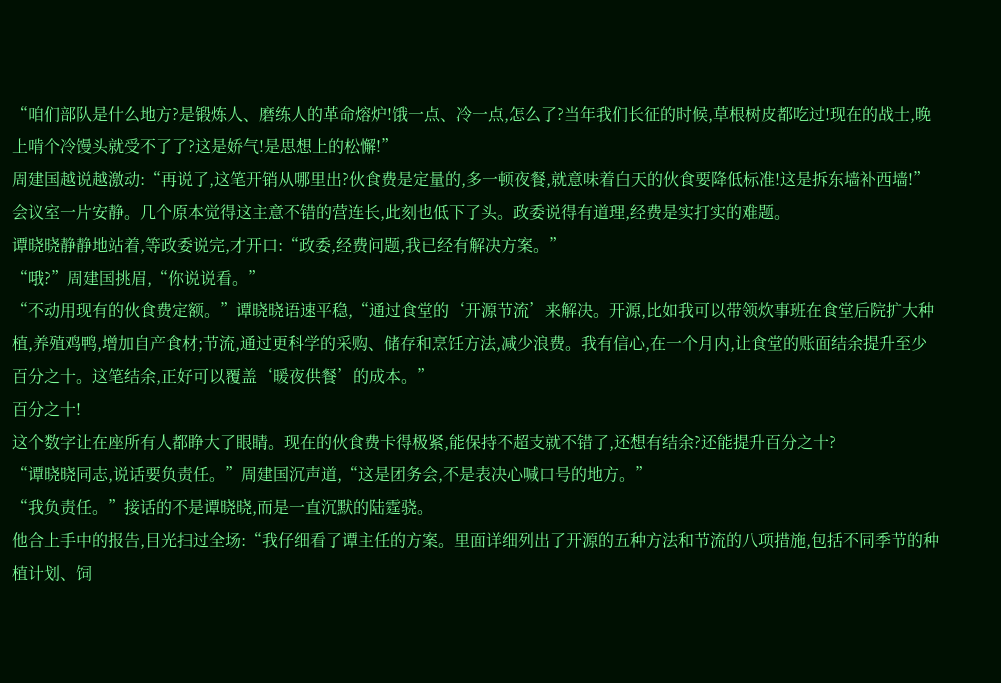“咱们部队是什么地方?是锻炼人、磨练人的革命熔炉!饿一点、冷一点,怎么了?当年我们长征的时候,草根树皮都吃过!现在的战士,晚上啃个冷馒头就受不了了?这是娇气!是思想上的松懈!”
周建国越说越激动:“再说了,这笔开销从哪里出?伙食费是定量的,多一顿夜餐,就意味着白天的伙食要降低标准!这是拆东墙补西墙!”
会议室一片安静。几个原本觉得这主意不错的营连长,此刻也低下了头。政委说得有道理,经费是实打实的难题。
谭晓晓静静地站着,等政委说完,才开口:“政委,经费问题,我已经有解决方案。”
“哦?”周建国挑眉,“你说说看。”
“不动用现有的伙食费定额。”谭晓晓语速平稳,“通过食堂的‘开源节流’来解决。开源,比如我可以带领炊事班在食堂后院扩大种植,养殖鸡鸭,增加自产食材;节流,通过更科学的采购、储存和烹饪方法,减少浪费。我有信心,在一个月内,让食堂的账面结余提升至少百分之十。这笔结余,正好可以覆盖‘暖夜供餐’的成本。”
百分之十!
这个数字让在座所有人都睁大了眼睛。现在的伙食费卡得极紧,能保持不超支就不错了,还想有结余?还能提升百分之十?
“谭晓晓同志,说话要负责任。”周建国沉声道,“这是团务会,不是表决心喊口号的地方。”
“我负责任。”接话的不是谭晓晓,而是一直沉默的陆霆骁。
他合上手中的报告,目光扫过全场:“我仔细看了谭主任的方案。里面详细列出了开源的五种方法和节流的八项措施,包括不同季节的种植计划、饲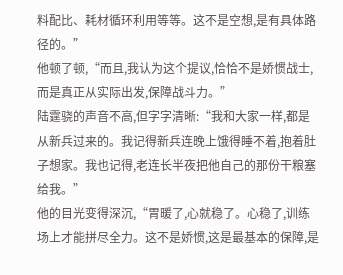料配比、耗材循环利用等等。这不是空想,是有具体路径的。”
他顿了顿,“而且,我认为这个提议,恰恰不是娇惯战士,而是真正从实际出发,保障战斗力。”
陆霆骁的声音不高,但字字清晰:“我和大家一样,都是从新兵过来的。我记得新兵连晚上饿得睡不着,抱着肚子想家。我也记得,老连长半夜把他自己的那份干粮塞给我。”
他的目光变得深沉,“胃暖了,心就稳了。心稳了,训练场上才能拼尽全力。这不是娇惯,这是最基本的保障,是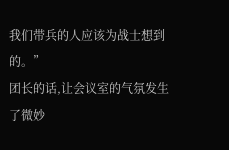我们带兵的人应该为战士想到的。”
团长的话,让会议室的气氛发生了微妙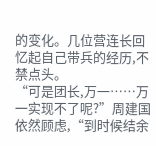的变化。几位营连长回忆起自己带兵的经历,不禁点头。
“可是团长,万一……万一实现不了呢?”周建国依然顾虑,“到时候结余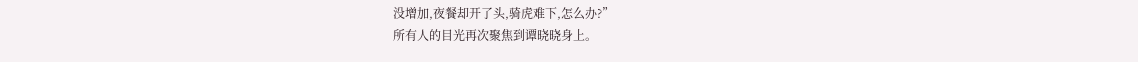没增加,夜餐却开了头,骑虎难下,怎么办?”
所有人的目光再次聚焦到谭晓晓身上。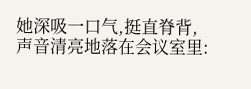她深吸一口气,挺直脊背,声音清亮地落在会议室里: